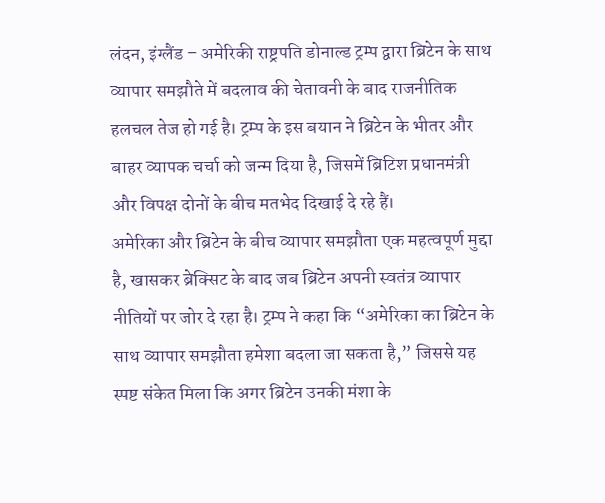लंदन, इंग्लैंड – अमेरिकी राष्ट्रपति डोनाल्ड ट्रम्प द्वारा ब्रिटेन के साथ व्यापार समझौते में बदलाव की चेतावनी के बाद राजनीतिक हलचल तेज हो गई है। ट्रम्प के इस बयान ने ब्रिटेन के भीतर और बाहर व्यापक चर्चा को जन्म दिया है, जिसमें ब्रिटिश प्रधानमंत्री और विपक्ष दोनों के बीच मतभेद दिखाई दे रहे हैं।
अमेरिका और ब्रिटेन के बीच व्यापार समझौता एक महत्वपूर्ण मुद्दा है, खासकर ब्रेक्सिट के बाद जब ब्रिटेन अपनी स्वतंत्र व्यापार नीतियों पर जोर दे रहा है। ट्रम्प ने कहा कि “अमेरिका का ब्रिटेन के साथ व्यापार समझौता हमेशा बदला जा सकता है,” जिससे यह स्पष्ट संकेत मिला कि अगर ब्रिटेन उनकी मंशा के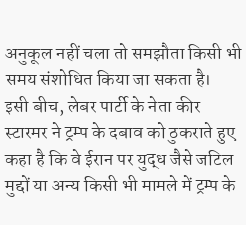अनुकूल नहीं चला तो समझौता किसी भी समय संशोधित किया जा सकता है।
इसी बीच, लेबर पार्टी के नेता कीर स्टारमर ने ट्रम्प के दबाव को ठुकराते हुए कहा है कि वे ईरान पर युद्ध जैसे जटिल मुद्दों या अन्य किसी भी मामले में ट्रम्प के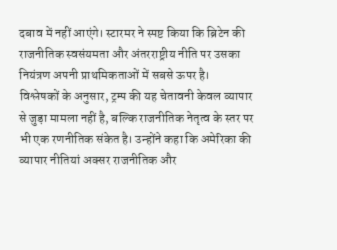दबाव में नहीं आएंगे। स्टारमर ने स्पष्ट किया कि ब्रिटेन की राजनीतिक स्वसंयमता और अंतरराष्ट्रीय नीति पर उसका नियंत्रण अपनी प्राथमिकताओं में सबसे ऊपर है।
विश्लेषकों के अनुसार, ट्रम्प की यह चेतावनी केवल व्यापार से जुड़ा मामला नहीं है, बल्कि राजनीतिक नेतृत्व के स्तर पर भी एक रणनीतिक संकेत है। उन्होंने कहा कि अमेरिका की व्यापार नीतियां अक्सर राजनीतिक और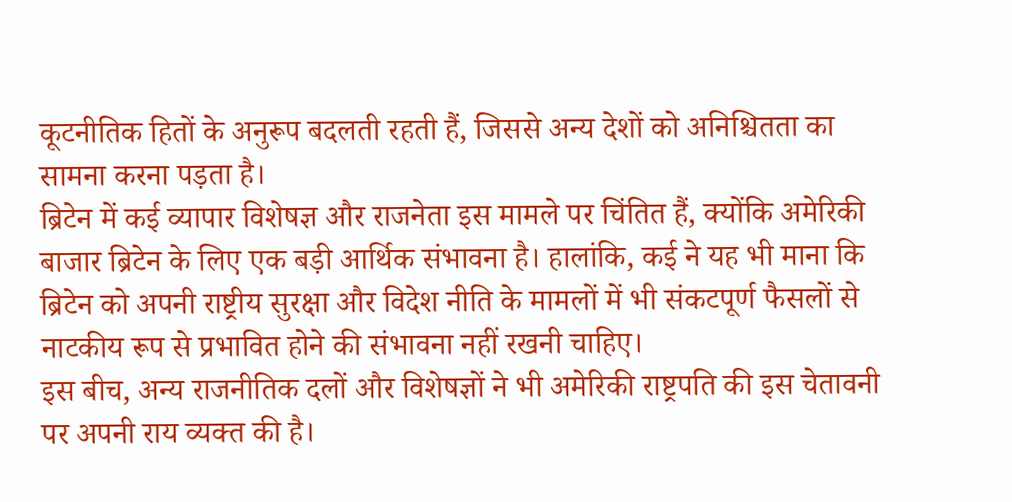कूटनीतिक हितों के अनुरूप बदलती रहती हैं, जिससे अन्य देशों को अनिश्चितता का सामना करना पड़ता है।
ब्रिटेन में कई व्यापार विशेषज्ञ और राजनेता इस मामले पर चिंतित हैं, क्योंकि अमेरिकी बाजार ब्रिटेन के लिए एक बड़ी आर्थिक संभावना है। हालांकि, कई ने यह भी माना कि ब्रिटेन को अपनी राष्ट्रीय सुरक्षा और विदेश नीति के मामलों में भी संकटपूर्ण फैसलों से नाटकीय रूप से प्रभावित होने की संभावना नहीं रखनी चाहिए।
इस बीच, अन्य राजनीतिक दलों और विशेषज्ञों ने भी अमेरिकी राष्ट्रपति की इस चेतावनी पर अपनी राय व्यक्त की है।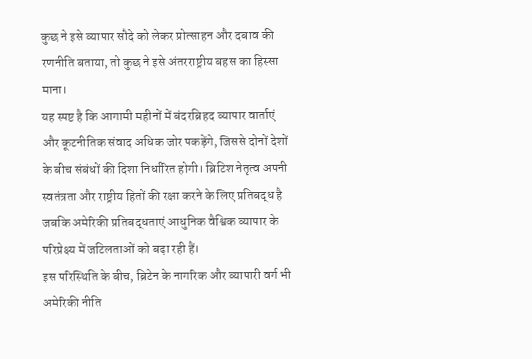कुछ ने इसे व्यापार सौदे को लेकर प्रोत्साहन और दबाव की रणनीति बताया, तो कुछ ने इसे अंतरराष्ट्रीय बहस का हिस्सा माना।
यह स्पष्ट है कि आगामी महीनों में बंदरब्रिहद व्यापार वार्ताएं और कूटनीतिक संवाद अधिक जोर पकड़ेंगे, जिससे दोनों देशों के बीच संबंधों की दिशा निर्धारित होगी। ब्रिटिश नेतृत्व अपनी स्वतंत्रता और राष्ट्रीय हितों की रक्षा करने के लिए प्रतिबद्ध है जबकि अमेरिकी प्रतिबद्धताएं आधुनिक वैश्विक व्यापार के परिप्रेक्ष्य में जटिलताओं को बढ़ा रही हैं।
इस परिस्थिति के बीच, ब्रिटेन के नागरिक और व्यापारी वर्ग भी अमेरिकी नीति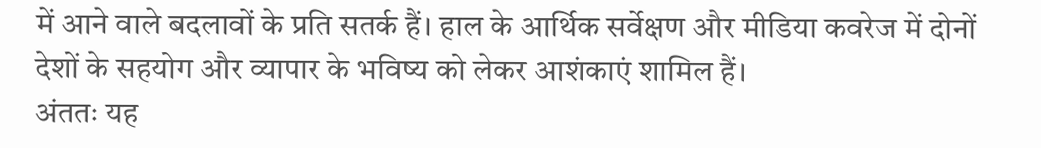में आने वाले बदलावों के प्रति सतर्क हैं। हाल के आर्थिक सर्वेक्षण और मीडिया कवरेज में दोनों देशों के सहयोग और व्यापार के भविष्य को लेकर आशंकाएं शामिल हैं।
अंततः यह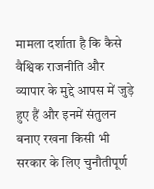मामला दर्शाता है कि कैसे वैश्विक राजनीति और व्यापार के मुद्दे आपस में जुड़े हुए हैं और इनमें संतुलन बनाए रखना किसी भी सरकार के लिए चुनौतीपूर्ण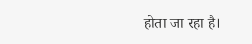होता जा रहा है।